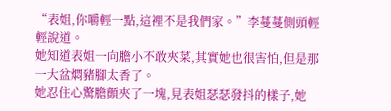“表姐,你嚼輕一點,這裡不是我們家。”李蔓蔓側頭輕輕說道。
她知道表姐一向膽小不敢夾菜,其實她也很害怕,但是那一大盆燜豬腳太香了。
她忍住心驚膽顫夾了一塊,見表姐瑟瑟發抖的樣子,她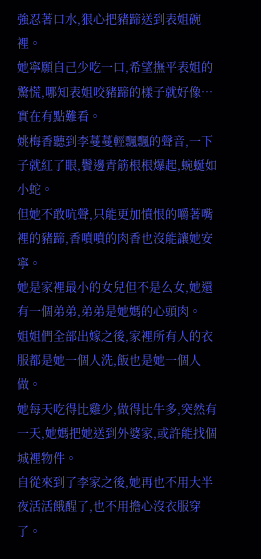強忍著口水,狠心把豬蹄送到表姐碗裡。
她寧願自己少吃一口,希望撫平表姐的驚慌,哪知表姐咬豬蹄的樣子就好像…實在有點難看。
姚梅香聽到李蔓蔓輕飄飄的聲音,一下子就紅了眼,鬢邊青筋根根爆起,蜿蜒如小蛇。
但她不敢吭聲,只能更加憤恨的嚼著嘴裡的豬蹄,香噴噴的肉香也沒能讓她安寧。
她是家裡最小的女兒但不是么女,她還有一個弟弟,弟弟是她媽的心頭肉。
姐姐們全部出嫁之後,家裡所有人的衣服都是她一個人洗,飯也是她一個人做。
她每天吃得比雞少,做得比牛多,突然有一天,她媽把她送到外婆家,或許能找個城裡物件。
自從來到了李家之後,她再也不用大半夜活活餓醒了,也不用擔心沒衣服穿了。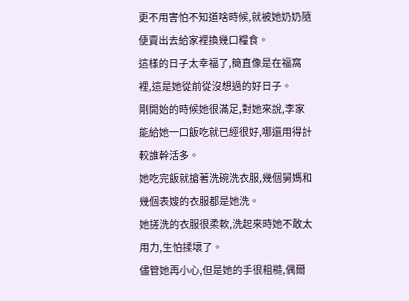更不用害怕不知道啥時候,就被她奶奶隨便賣出去給家裡換幾口糧食。
這樣的日子太幸福了,簡直像是在福窩裡,這是她從前從沒想過的好日子。
剛開始的時候她很滿足,對她來說,李家能給她一口飯吃就已經很好,哪還用得計較誰幹活多。
她吃完飯就搶著洗碗洗衣服,幾個舅媽和幾個表嫂的衣服都是她洗。
她搓洗的衣服很柔軟,洗起來時她不敢太用力,生怕揉壞了。
儘管她再小心,但是她的手很粗糙,偶爾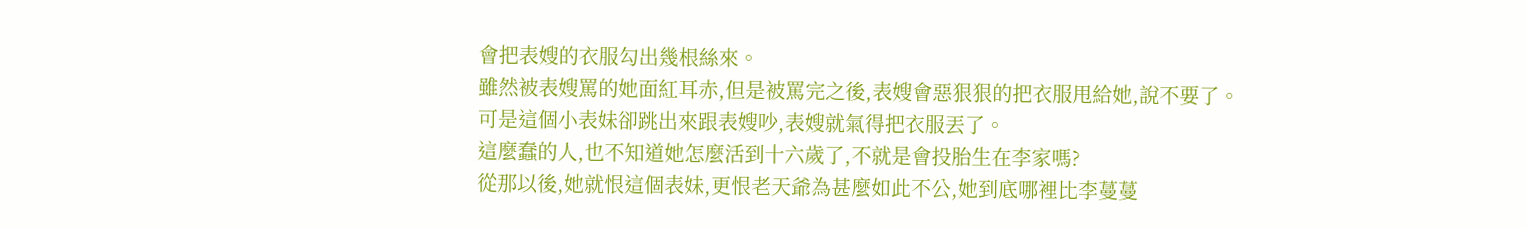會把表嫂的衣服勾出幾根絲來。
雖然被表嫂罵的她面紅耳赤,但是被罵完之後,表嫂會惡狠狠的把衣服甩給她,說不要了。
可是這個小表妹卻跳出來跟表嫂吵,表嫂就氣得把衣服丟了。
這麼蠢的人,也不知道她怎麼活到十六歲了,不就是會投胎生在李家嗎?
從那以後,她就恨這個表妹,更恨老天爺為甚麼如此不公,她到底哪裡比李蔓蔓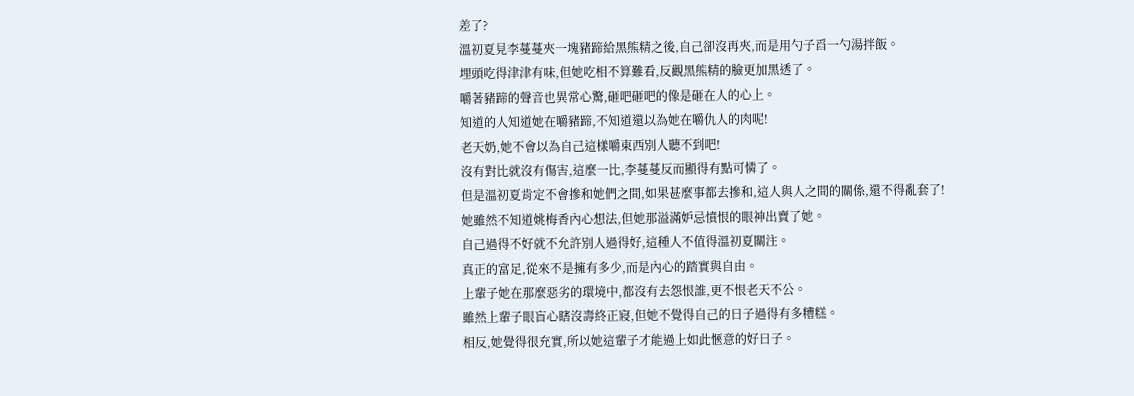差了?
溫初夏見李蔓蔓夾一塊豬蹄給黑熊精之後,自己卻沒再夾,而是用勺子舀一勺湯拌飯。
埋頭吃得津津有味,但她吃相不算難看,反觀黑熊精的臉更加黑透了。
嚼著豬蹄的聲音也異常心驚,砸吧砸吧的像是砸在人的心上。
知道的人知道她在嚼豬蹄,不知道還以為她在嚼仇人的肉呢!
老天奶,她不會以為自己這樣嚼東西別人聽不到吧!
沒有對比就沒有傷害,這麼一比,李蔓蔓反而顯得有點可憐了。
但是溫初夏肯定不會摻和她們之間,如果甚麼事都去摻和,這人與人之間的關係,還不得亂套了!
她雖然不知道姚梅香內心想法,但她那溢滿妒忌憤恨的眼神出賣了她。
自己過得不好就不允許別人過得好,這種人不值得溫初夏關注。
真正的富足,從來不是擁有多少,而是內心的踏實與自由。
上輩子她在那麼惡劣的環境中,都沒有去怨恨誰,更不恨老天不公。
雖然上輩子眼盲心瞎沒壽終正寢,但她不覺得自己的日子過得有多糟糕。
相反,她覺得很充實,所以她這輩子才能過上如此愜意的好日子。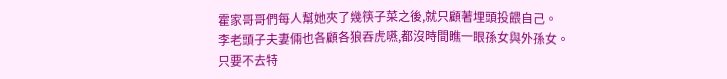霍家哥哥們每人幫她夾了幾筷子菜之後,就只顧著埋頭投餵自己。
李老頭子夫妻倆也各顧各狼吞虎嚥,都沒時間瞧一眼孫女與外孫女。
只要不去特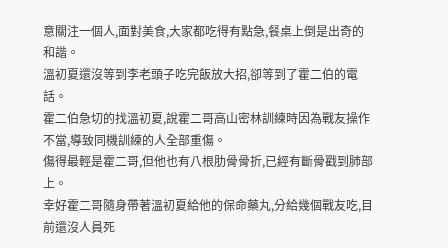意關注一個人,面對美食,大家都吃得有點急,餐桌上倒是出奇的和諧。
溫初夏還沒等到李老頭子吃完飯放大招,卻等到了霍二伯的電話。
霍二伯急切的找溫初夏,說霍二哥高山密林訓練時因為戰友操作不當,導致同機訓練的人全部重傷。
傷得最輕是霍二哥,但他也有八根肋骨骨折,已經有斷骨戳到肺部上。
幸好霍二哥隨身帶著溫初夏給他的保命藥丸,分給幾個戰友吃,目前還沒人員死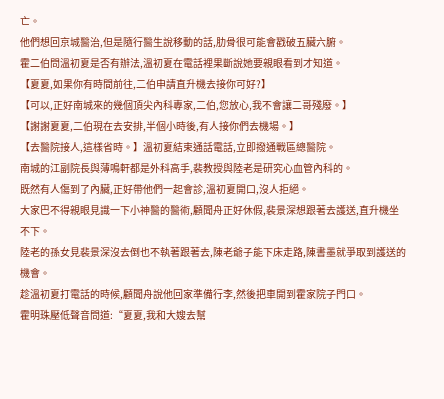亡。
他們想回京城醫治,但是隨行醫生說移動的話,肋骨很可能會戳破五臟六腑。
霍二伯問溫初夏是否有辦法,溫初夏在電話裡果斷說她要親眼看到才知道。
【夏夏,如果你有時間前往,二伯申請直升機去接你可好?】
【可以,正好南城來的幾個頂尖內科專家,二伯,您放心,我不會讓二哥殘廢。】
【謝謝夏夏,二伯現在去安排,半個小時後,有人接你們去機場。】
【去醫院接人,這樣省時。】溫初夏結束通話電話,立即撥通戰區總醫院。
南城的江副院長與薄鳴軒都是外科高手,裴教授與陸老是研究心血管內科的。
既然有人傷到了內臟,正好帶他們一起會診,溫初夏開口,沒人拒絕。
大家巴不得親眼見識一下小神醫的醫術,顧聞舟正好休假,裴景深想跟著去護送,直升機坐不下。
陸老的孫女見裴景深沒去倒也不執著跟著去,陳老爺子能下床走路,陳書墨就爭取到護送的機會。
趁溫初夏打電話的時候,顧聞舟說他回家準備行李,然後把車開到霍家院子門口。
霍明珠壓低聲音問道:“夏夏,我和大嫂去幫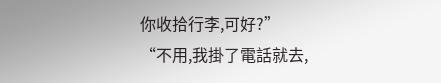你收拾行李,可好?”
“不用,我掛了電話就去,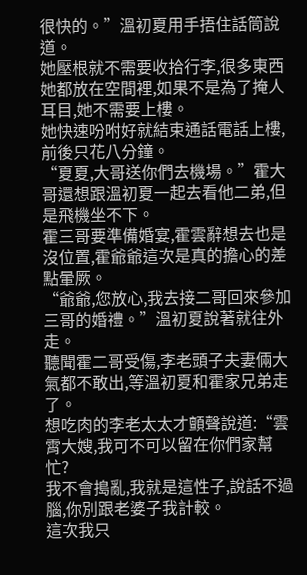很快的。”溫初夏用手捂住話筒說道。
她壓根就不需要收拾行李,很多東西她都放在空間裡,如果不是為了掩人耳目,她不需要上樓。
她快速吩咐好就結束通話電話上樓,前後只花八分鐘。
“夏夏,大哥送你們去機場。”霍大哥還想跟溫初夏一起去看他二弟,但是飛機坐不下。
霍三哥要準備婚宴,霍雲辭想去也是沒位置,霍爺爺這次是真的擔心的差點暈厥。
“爺爺,您放心,我去接二哥回來參加三哥的婚禮。”溫初夏說著就往外走。
聽聞霍二哥受傷,李老頭子夫妻倆大氣都不敢出,等溫初夏和霍家兄弟走了。
想吃肉的李老太太才顫聲說道:“雲霄大嫂,我可不可以留在你們家幫忙?
我不會搗亂,我就是這性子,說話不過腦,你別跟老婆子我計較。
這次我只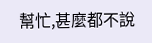幫忙,甚麼都不說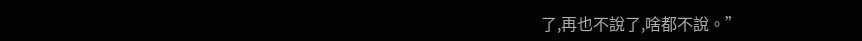了,再也不說了,啥都不說。”